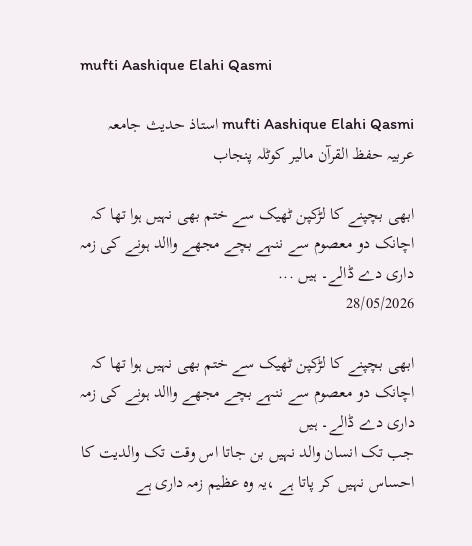mufti Aashique Elahi Qasmi

mufti Aashique Elahi Qasmi استاذ حدیث جامعہ عربیہ حفظ القرآن مالیر کوٹلہ پنجاب

ابھی بچپنے کا لڑکپن ٹھیک سے ختم بھی نہیں ہوا تھا کہ اچانک دو معصوم سے ننہے بچے مجھے واالد ہونے کی زمہ داری دے ڈالے۔ ہیں ...
28/05/2026

ابھی بچپنے کا لڑکپن ٹھیک سے ختم بھی نہیں ہوا تھا کہ اچانک دو معصوم سے ننہے بچے مجھے واالد ہونے کی زمہ داری دے ڈالے۔ ہیں
جب تک انسان والد نہیں بن جاتا اس وقت تک والدیت کا احساس نہیں کر پاتا ہے ،یہ وہ عظیم زمہ داری ہے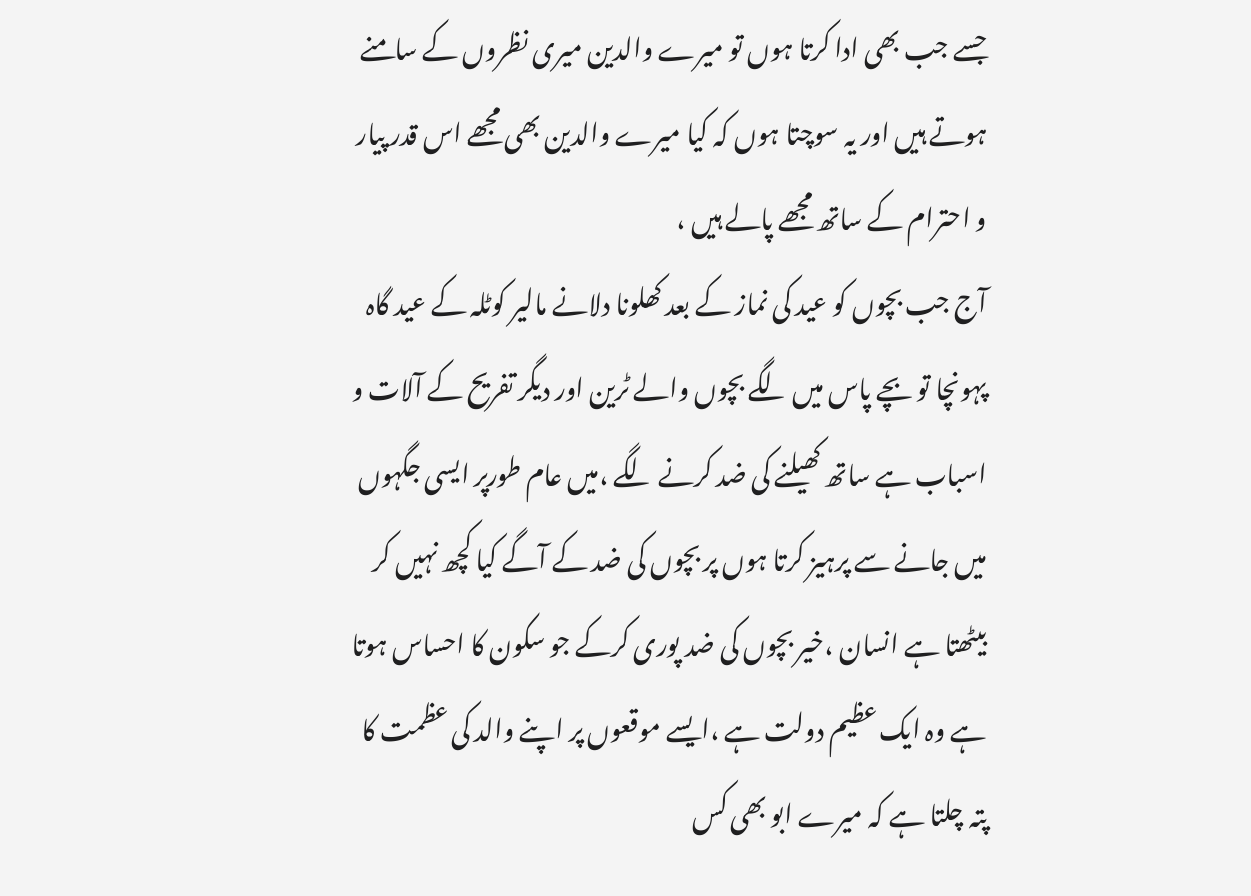جسے جب بھی ادا کرتا ہوں تو میرے والدین میری نظروں کے سامنے ہوتے ہیں اور یہ سوچتا ہوں کہ کیا میرے والدین بھی مجھے اس قدر پیار و احترام کے ساتھ مجھے پالے ہیں ،
آج جب بچوں کو عید کی نماز کے بعد کھلونا دلانے مالیر کوٹلہ کے عید گاہ پہونچا تو بچے پاس میں لگے بچوں والے ٹرین اور دیگر تفریح کے آلات و اسباب ہے ساتھ کھیلنے کی ضد کرنے لگے ،میں عام طورپر ایسی جگہوں میں جانے سے پرہیز کرتا ہوں پر بچوں کی ضد کے آگے کیا کچھ نہیں کر بیٹھتا ہے انسان ،خیر بچوں کی ضد پوری کرکے جو سکون کا احساس ہوتا ہے وہ ایک عظیم دولت ہے ،ایسے موقعوں پر اپنے والد کی عظمت کا پتہ چلتا ہے کہ میرے ابو بھی کس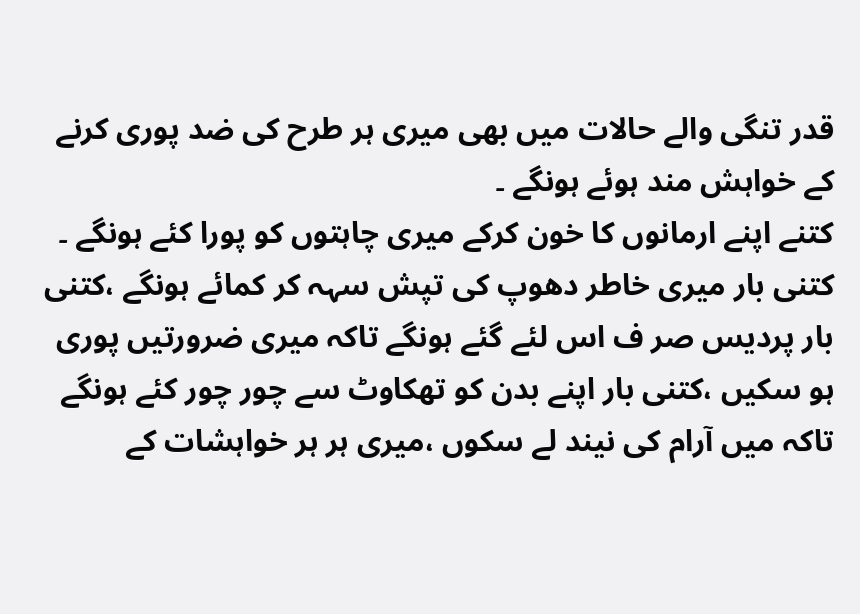قدر تنگی والے حالات میں بھی میری ہر طرح کی ضد پوری کرنے کے خواہش مند ہوئے ہونگے ۔
کتنے اپنے ارمانوں کا خون کرکے میری چاہتوں کو پورا کئے ہونگے ۔
کتنی بار میری خاطر دھوپ کی تپش سہہ کر کمائے ہونگے ،کتنی بار پردیس صر ف اس لئے گئے ہونگے تاکہ میری ضرورتیں پوری ہو سکیں ،کتنی بار اپنے بدن کو تھکاوٹ سے چور چور کئے ہونگے تاکہ میں آرام کی نیند لے سکوں ،میری ہر ہر خواہشات کے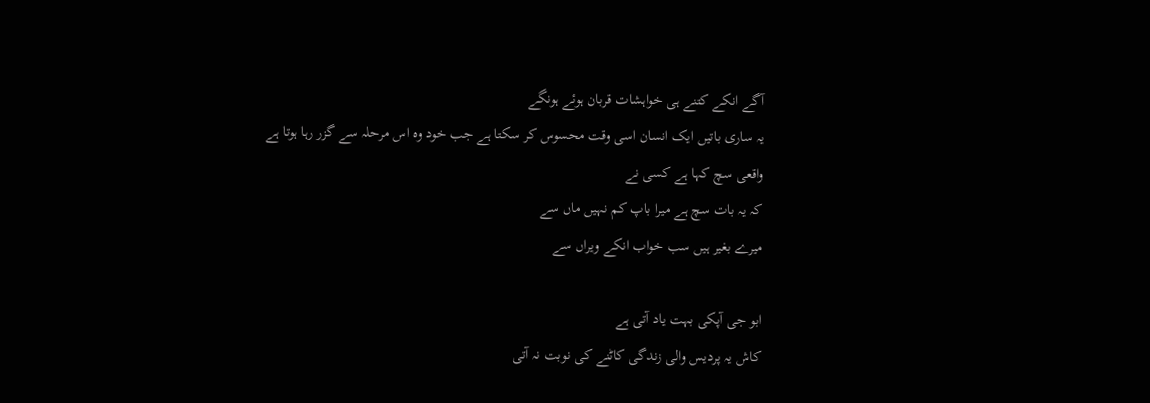آگے انکے کتنے ہی خواہشات قربان ہوئے ہونگے
یہ ساری باتیں ایک انسان اسی وقت محسوس کر سکتا ہے جب خود وہ اس مرحلہ سے گزر رہا ہوتا ہے
واقعی سچ کہا ہے کسی نے
کہ یہ بات سچ ہے میرا باپ کم نہیں ماں سے
میرے بغیر ہیں سب خواب انکے ویراں سے

ابو جی آپکی بہت یاد آتی ہے
کاش یہ پردیس والی زندگی کاٹنے کی نوبت نہ آتی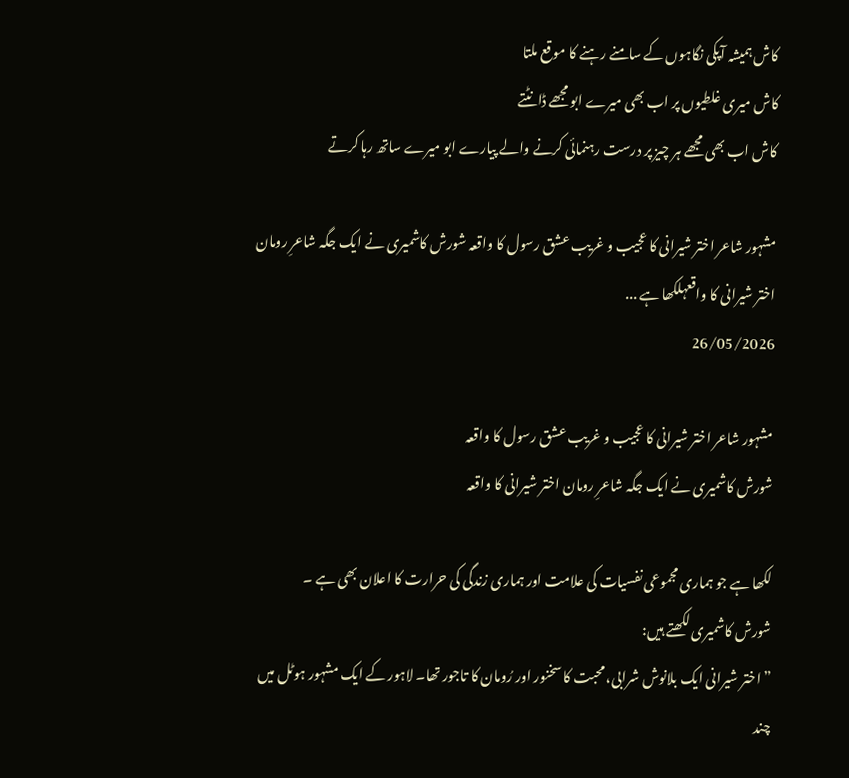کاش ہمیشہ آپکی نگاہوں کے سامنے رہنے کا موقع ملتا
کاش میری غلطیوں پر اب بھی میرے ابو مجھے ڈانٹتے
کاش اب بھی مجھے ہر چیز پر درست رہنمائی کرنے والے پیارے ابو میرے ساتھ رہا کرتے

مشہور شاعر اختر شیرانی کا عجیب و غریب عشق رسول کا واقعہ شورش کاشمیری نے ایک جگہ شاعرِ رومان اختر شیرانی کا واقعہلکھا ہے ...
26/05/2026

مشہور شاعر اختر شیرانی کا عجیب و غریب عشق رسول کا واقعہ
شورش کاشمیری نے ایک جگہ شاعرِ رومان اختر شیرانی کا واقعہ

لکھا ہے جو ہماری مجموعی نفسیات کی علامت اور ہماری زندگی کی حرارت کا اعلان بھی ہے ۔
شورش کاشمیری لکھتے ہیں:
”اختر شیرانی ایک بلانوش شرابی، محبت کا سخنور اور رُومان کا تاجور تھا۔ لاہور کے ایک مشہور ہوٹل میں چند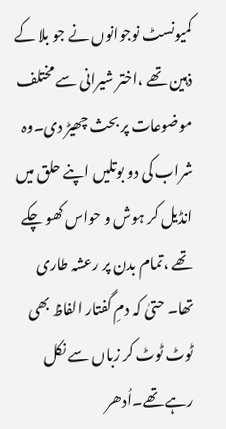کمیونسٹ نوجوانوں نے جو بلا کے ذہین تھے ،اختر شیرانی سے مختلف موضوعات پر بحث چھیڑ دی۔وہ شراب کی دو بوتلیں اپنے حلق میں انڈیل کر ہوش و حواس کھو چکے تھے ،تمام بدن پر رعشہ طاری تھا۔ حتیٰ کہ دمِ گفتار الفاظ بھی ٹوٹ ٹوٹ کر زباں سے نکل رہے تھے۔اُدھر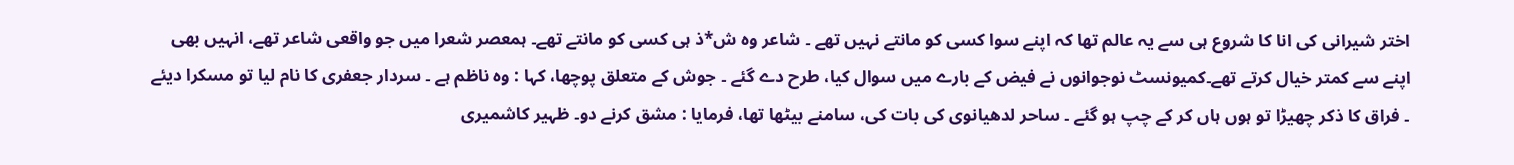اختر شیرانی کی انا کا شروع ہی سے یہ عالم تھا کہ اپنے سوا کسی کو مانتے نہیں تھے ۔ شاعر وہ ش*ذ ہی کسی کو مانتے تھے۔ ہمعصر شعرا میں جو واقعی شاعر تھے، انہیں بھی اپنے سے کمتر خیال کرتے تھے۔کمیونسٹ نوجوانوں نے فیض کے بارے میں سوال کیا، طرح دے گئے ۔ جوش کے متعلق پوچھا، کہا : وہ ناظم ہے ۔ سردار جعفری کا نام لیا تو مسکرا دیئے ۔ فراق کا ذکر چھیڑا تو ہوں ہاں کر کے چپ ہو گئے ۔ ساحر لدھیانوی کی بات کی، سامنے بیٹھا تھا، فرمایا : مشق کرنے دو۔ ظہیر کاشمیری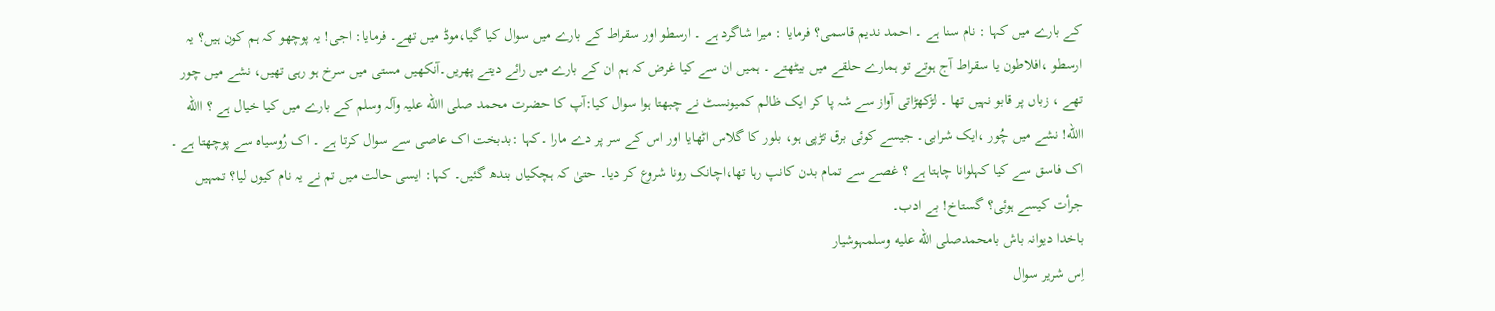کے بارے میں کہا : نام سنا ہے ۔ احمد ندیم قاسمی؟ فرمایا : میرا شاگرد ہے ۔ ارسطو اور سقراط کے بارے میں سوال کیا گیا،موڈ میں تھے۔ فرمایا: اجی! یہ پوچھو کہ ہم کون ہیں؟ یہ ارسطو ،افلاطون یا سقراط آج ہوتے تو ہمارے حلقے میں بیٹھتے ۔ ہمیں ان سے کیا غرض کہ ہم ان کے بارے میں رائے دیتے پھریں۔آنکھیں مستی میں سرخ ہو رہی تھیں، نشے میں چور تھے ، زباں پر قابو نہیں تھا ۔ لڑکھڑاتی آواز سے شہ پا کر ایک ظالم کمیونسٹ نے چبھتا ہوا سوال کیا:آپ کا حضرت محمد صلی االله علیہ وآلہ وسلم کے بارے میں کیا خیال ہے ؟ االله االله! نشے میں چُور ،ایک شرابی۔ جیسے کوئی برق تڑپی ہو، بلور کا گلاس اٹھایا اور اس کے سر پر دے مارا ۔کہا :بدبخت اک عاصی سے سوال کرتا ہے ۔ اک رُوسیاہ سے پوچھتا ہے ۔ اک فاسق سے کیا کہلوانا چاہتا ہے ؟ غصے سے تمام بدن کانپ رہا تھا،اچانک رونا شروع کر دیا۔ حتیٰ کہ ہچکیاں بندھ گئیں۔ کہا: ایسی حالت میں تم نے یہ نام کیوں لیا؟ تمہیں جرأت کیسے ہوئی؟ گستاخ! بے ادب۔
باخدا دیوانہ باش بامحمدصلى الله عليه وسلمہوشیار
اِس شریر سوال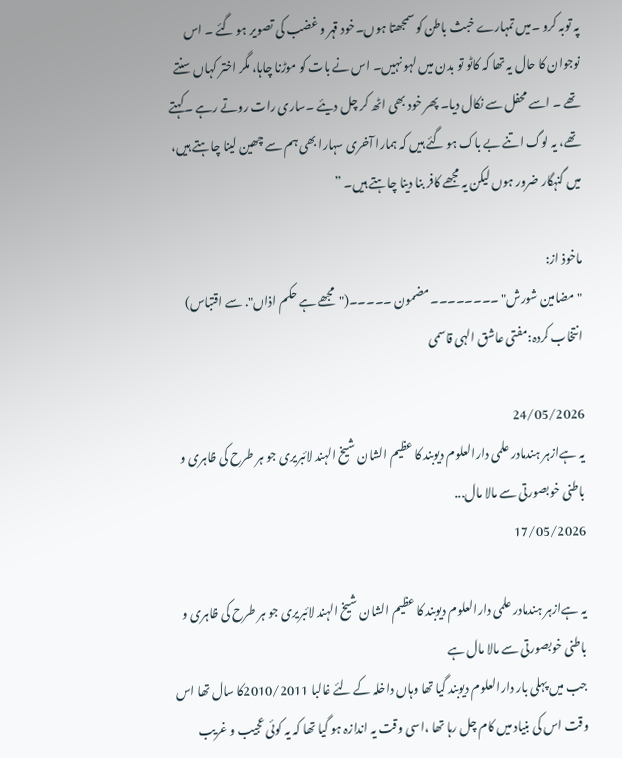پہ توبہ کرو ۔میں تمہارے خبث باطن کو سمجھتا ہوں۔خود قہر و غضب کی تصویر ہو گئے ۔ اس نوجوان کا حال یہ تھا کہ کاٹو تو بدن میں لہو نہیں۔ اس نے بات کو موڑنا چاہا، مگر اختر کہاں سنتے تھے ۔ اسے محفل سے نکال دیا۔ پھر خود بھی اٹھ کر چل دیئے ۔ساری رات روتے رہے ۔کہتے تھے، یہ لوگ اتنے بے باک ہو گئے ہیں کہ ہمارا آخری سہارا بھی ہم سے چھین لینا چاہتے ہیں، میں گنہگار ضرور ہوں لیکن یہ مجھے کافر بنا دینا چاہتے ہیں۔ ”

ماخوذ از:
"مضامین شورش" ۔۔۔۔۔۔۔۔مضمون ۔۔۔۔۔("مجھے ہے حکم اذاں". سے اقتباس)
انتخاب کردہ:مفتی عاشق الہی قاسمی

24/05/2026
یہ ہےازہر ہندمادر علمی دارالعلوم دیوبند کا عظیم الشان شیخ الہند لائبریری جو ہر طرح کی ظاہری و باطنی خوبصورتی سے مالا مال...
17/05/2026

یہ ہےازہر ہندمادر علمی دارالعلوم دیوبند کا عظیم الشان شیخ الہند لائبریری جو ہر طرح کی ظاہری و باطنی خوبصورتی سے مالا مال ہے
جب میں پہلی بار دارالعلوم دیوبند گیا تھا وہاں داخلہ کے لئے غالبا 2010/2011کا سال تھا اس وقت اس کی بنیاد میں کام چل رہا تھا ،اسی وقت یہ اندازہ ہو گیا تھا کہ یہ کوئی عجیب و غریب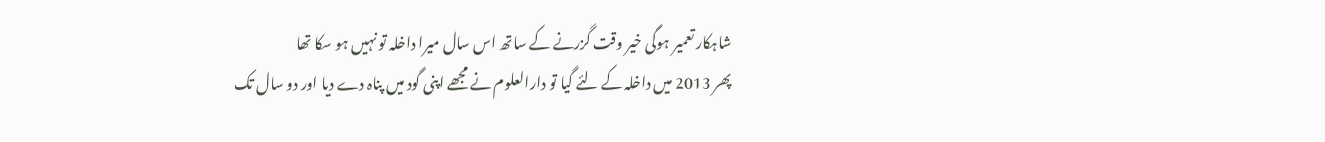شاہکار تعمیر ہوگی خیر وقت گزرنے کے ساتھ اس سال میرا داخلہ تو نہیں ہو سکا تھا
پھر 2013 میں داخلہ کے لئے گیا تو دارالعلوم نے مجھے اپنی گود میں پناہ دے دیا اور دو سال تک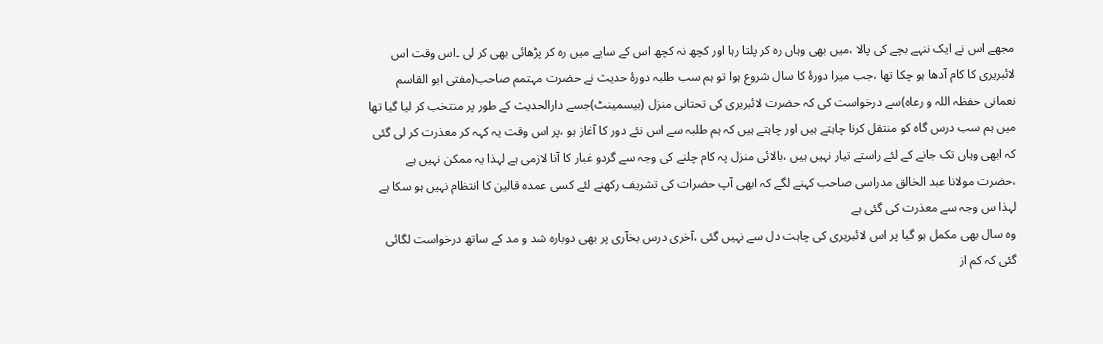مجھے اس نے ایک ننہے بچے کی پالا ،میں بھی وہاں رہ کر پلتا رہا اور کچھ نہ کچھ اس کے سایے میں رہ کر پڑھائی بھی کر لی ۔اس وقت اس لائبریری کا کام آدھا ہو چکا تھا ،جب میرا دورۂ کا سال شروع ہوا تو ہم سب طلبہ دورۂ حدیث نے حضرت مہتمم صاحب(مفتی ابو القاسم نعمانی حفظہ اللہ و رعاہ)سے درخواست کی کہ حضرت لائبریری کی تحتانی منزل (بیسمینٹ)جسے دارالحدیث کے طور پر منتخب کر لیا گیا تھا میں ہم سب درس گاہ کو منتقل کرنا چاہتے ہیں اور چاہتے ہیں کہ ہم طلبہ سے اس نئے دور کا آغاز ہو ،پر اس وقت یہ کہہ کر معذرت کر لی گئی کہ ابھی وہاں تک جانے کے لئے راستے تیار نہیں ہیں ،بالائی منزل پہ کام چلنے کی وجہ سے گردو غبار کا آنا لازمی ہے لہذا یہ ممکن نہیں ہے ،حضرت مولانا عبد الخالق مدراسی صاحب کہنے لگے کہ ابھی آپ حضرات کی تشریف رکھنے لئے کسی عمدہ قالین کا انتظام نہیں ہو سکا ہے لہذا س وجہ سے معذرت کی گئی ہے
وہ سال بھی مکمل ہو گیا پر اس لائبریری کی چاہت دل سے نہیں گئی ،آخری درس بخآری پر بھی دوبارہ شد و مد کے ساتھ درخواست لگائی گئی کہ کم از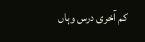کم آخری درس وہاں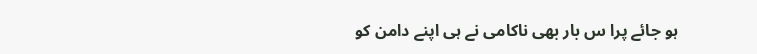ہو جائے پرا س بار بھی ناکامی نے ہی اپنے دامن کو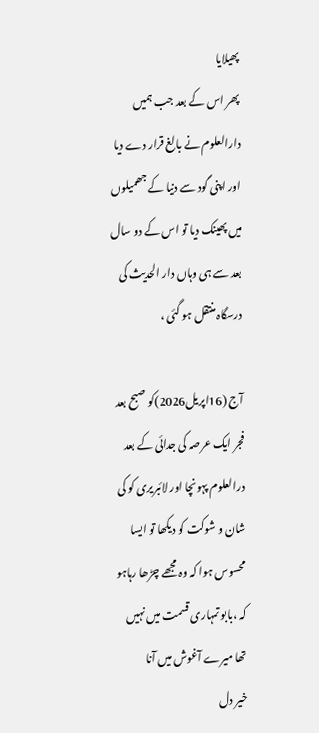پھیلایا
پھر اس کے بعد جب ہمیں دارالعلوم نے بالغ قرار دے دیا اور اپنی گود سے دنیا کے جھمیلوں میں پھینک دیا تو اس کے دو سال بعد سے ہی وہاں دار الحدیث کی درسگاہ منتقل ہو گئی ،

آج (16اپریل2026)کو صبح بعد فجر ایک عرصہ کی جدائی کے بعد درالعلوم پہونچا اور لائبریری کو کی شان و شوکت کو دیکھا تو ایسا محسوس ہوا کہ وہ مجھے چڑھا رہاہو کہ ،بابو تمہاری قسمت میں نہیں تھا میرے آغوش میں آنا
خیر دل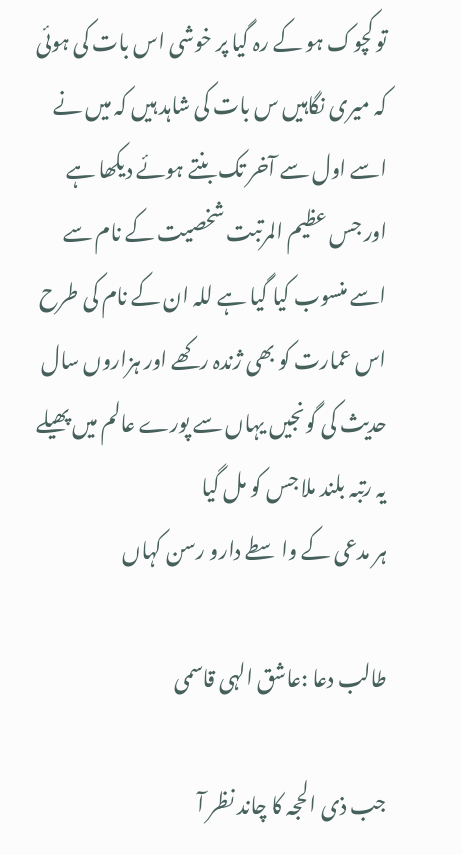تو کچوک ہو کے رہ گیا پر خوشی اس بات کی ہوئی کہ میری نگاہیں س بات کی شاہد ہیں کہ میں نے اسے اول سے آخر تک بنتے ہوئے دیکھا ہے
اور جس عظیم المرتبت شخصیت کے نام سے اسے منسوب کیا گیا ہے للہ ان کے نام کی طرح اس عمارت کو بھی ژندہ رکھے اور ہزاروں سال حدیث کی گونجیں یہاں سے پورے عالم میں پھیلے
یہ رتبہ بلند ملا جس کو مل گیا
ہر مدعی کے واسطے دارو رسن کہاں

طالب دعا :عاشق الہی قاسمی

جب ذی الحجہ کا چاند نظر آ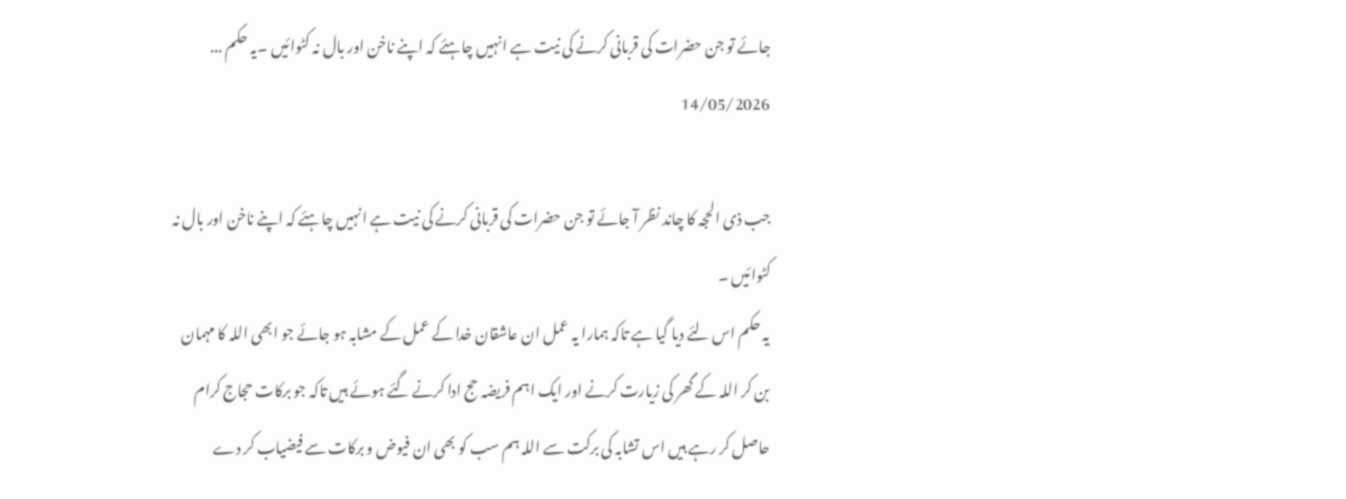جائے تو جن حضرات کی قربانی کرنے کی نیت ہے انہیں چاہئے کہ اپنے ناخن اور بال نہ کٹوائیں ۔یہ حکم ...
14/05/2026

جب ذی الحجہ کا چاند نظر آ جائے تو جن حضرات کی قربانی کرنے کی نیت ہے انہیں چاہئے کہ اپنے ناخن اور بال نہ کٹوائیں ۔
یہ حکم اس لئے دیا گیا ہے تاکہ ہمارا یہ عمل ان عاشقان خدا کے عمل کے مشابہ ہو جائے جو ابھی اللہ کا مہمان بن کر اللہ کے گھر کی زیارت کرنے اور ایک اہم فریضہ حج ادا کرنے گئے ہوئے ہیں تاکہ جو برکات حجاج کرام حاصل کر رہے ہیں اس تشابہ کی برکت سے اللہ ہم سب کو بھی ان فیوض و برکات سے فیضیاب کر دے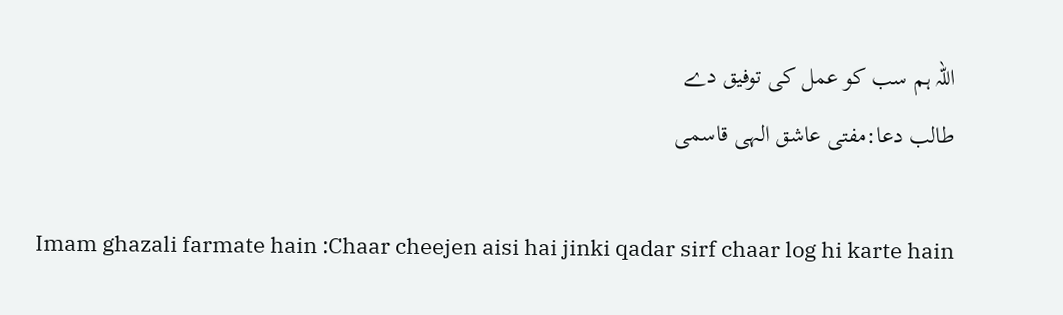اللہ ہم سب کو عمل کی توفیق دے
طالب دعا:مفتی عاشق الہی قاسمی

Imam ghazali farmate hain :Chaar cheejen aisi hai jinki qadar sirf chaar log hi karte hain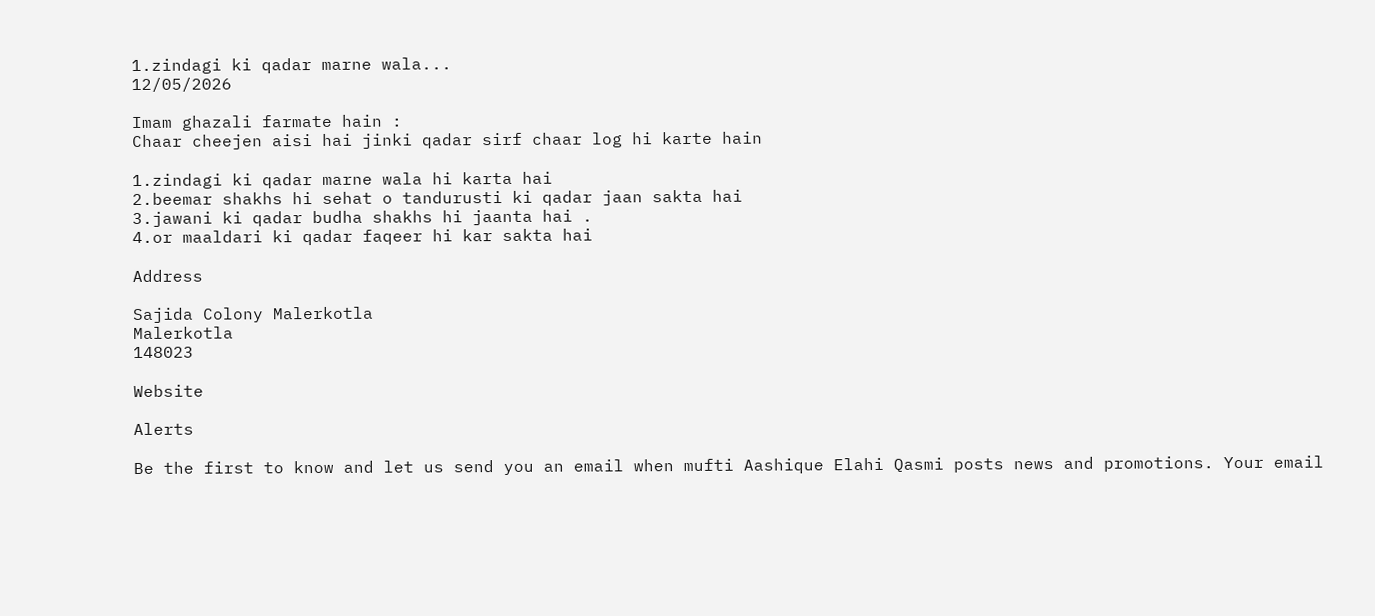1.zindagi ki qadar marne wala...
12/05/2026

Imam ghazali farmate hain :
Chaar cheejen aisi hai jinki qadar sirf chaar log hi karte hain

1.zindagi ki qadar marne wala hi karta hai
2.beemar shakhs hi sehat o tandurusti ki qadar jaan sakta hai
3.jawani ki qadar budha shakhs hi jaanta hai .
4.or maaldari ki qadar faqeer hi kar sakta hai

Address

Sajida Colony Malerkotla
Malerkotla
148023

Website

Alerts

Be the first to know and let us send you an email when mufti Aashique Elahi Qasmi posts news and promotions. Your email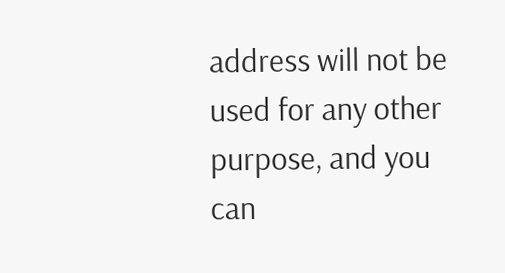address will not be used for any other purpose, and you can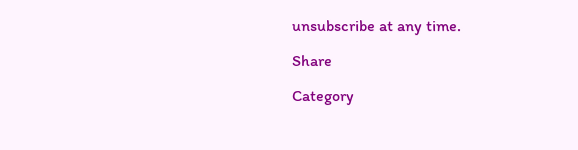unsubscribe at any time.

Share

Category